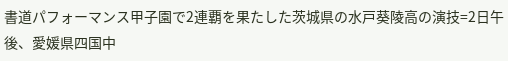書道パフォーマンス甲子園で2連覇を果たした茨城県の水戸葵陵高の演技=2日午後、愛媛県四国中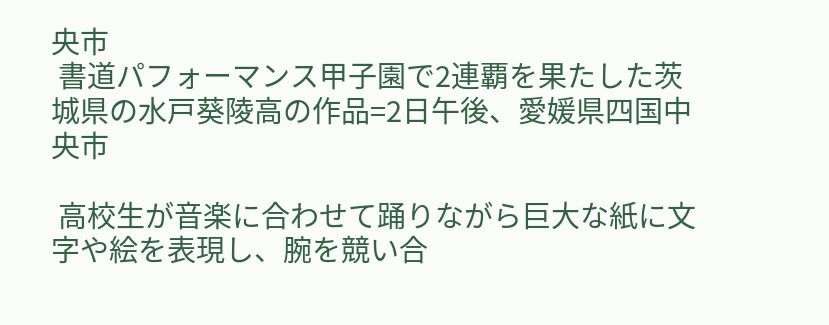央市
 書道パフォーマンス甲子園で2連覇を果たした茨城県の水戸葵陵高の作品=2日午後、愛媛県四国中央市

 高校生が音楽に合わせて踊りながら巨大な紙に文字や絵を表現し、腕を競い合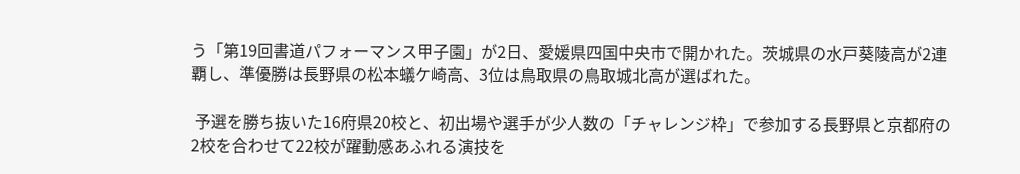う「第19回書道パフォーマンス甲子園」が2日、愛媛県四国中央市で開かれた。茨城県の水戸葵陵高が2連覇し、準優勝は長野県の松本蟻ケ崎高、3位は鳥取県の鳥取城北高が選ばれた。

 予選を勝ち抜いた16府県20校と、初出場や選手が少人数の「チャレンジ枠」で参加する長野県と京都府の2校を合わせて22校が躍動感あふれる演技を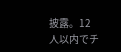披露。12人以内でチ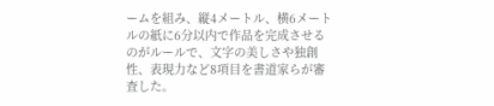ームを組み、縦4メートル、横6メートルの紙に6分以内で作品を完成させるのがルールで、文字の美しさや独創性、表現力など8項目を書道家らが審査した。